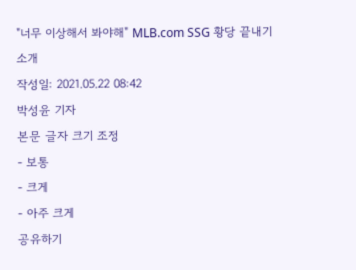"너무 이상해서 봐야해" MLB.com SSG 황당 끝내기 소개
작성일: 2021.05.22 08:42
박성윤 기자
본문 글자 크기 조정
- 보통
- 크게
- 아주 크게
공유하기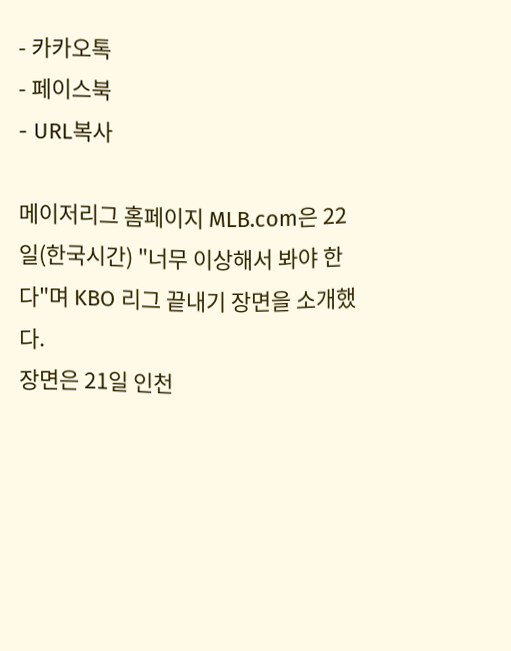- 카카오톡
- 페이스북
- URL복사

메이저리그 홈페이지 MLB.com은 22일(한국시간) "너무 이상해서 봐야 한다"며 KBO 리그 끝내기 장면을 소개했다.
장면은 21일 인천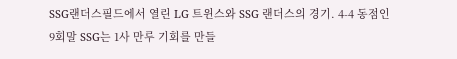SSG랜더스필드에서 열린 LG 트윈스와 SSG 랜더스의 경기. 4-4 동점인 9회말 SSG는 1사 만루 기회를 만들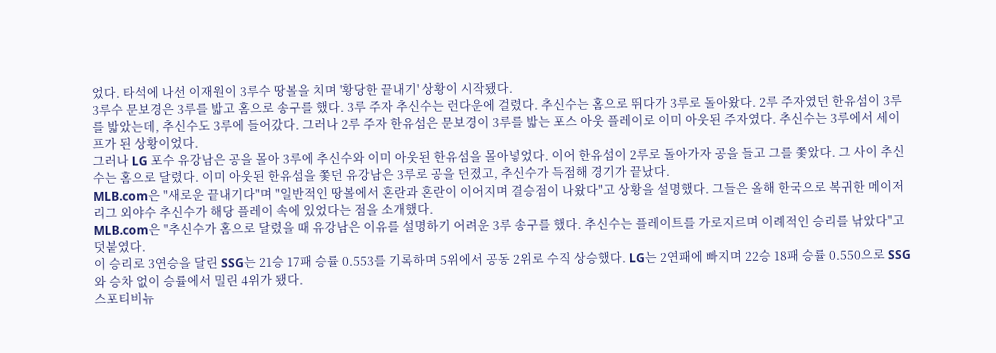었다. 타석에 나선 이재원이 3루수 땅볼을 치며 '황당한 끝내기' 상황이 시작됐다.
3루수 문보경은 3루를 밟고 홈으로 송구를 했다. 3루 주자 추신수는 런다운에 걸렸다. 추신수는 홈으로 뛰다가 3루로 돌아왔다. 2루 주자였던 한유섬이 3루를 밟았는데, 추신수도 3루에 들어갔다. 그러나 2루 주자 한유섬은 문보경이 3루를 밟는 포스 아웃 플레이로 이미 아웃된 주자였다. 추신수는 3루에서 세이프가 된 상황이었다.
그러나 LG 포수 유강남은 공을 몰아 3루에 추신수와 이미 아웃된 한유섬을 몰아넣었다. 이어 한유섬이 2루로 돌아가자 공을 들고 그를 쫓았다. 그 사이 추신수는 홈으로 달렸다. 이미 아웃된 한유섬을 쫓던 유강남은 3루로 공을 던졌고, 추신수가 득점해 경기가 끝났다.
MLB.com은 "새로운 끝내기다"며 "일반적인 땅볼에서 혼란과 혼란이 이어지며 결승점이 나왔다"고 상황을 설명했다. 그들은 올해 한국으로 복귀한 메이저리그 외야수 추신수가 해당 플레이 속에 있었다는 점을 소개했다.
MLB.com은 "추신수가 홈으로 달렸을 때 유강남은 이유를 설명하기 어려운 3루 송구를 했다. 추신수는 플레이트를 가로지르며 이례적인 승리를 낚았다"고 덧붙였다.
이 승리로 3연승을 달린 SSG는 21승 17패 승률 0.553를 기록하며 5위에서 공동 2위로 수직 상승했다. LG는 2연패에 빠지며 22승 18패 승률 0.550으로 SSG와 승차 없이 승률에서 밀린 4위가 됐다.
스포티비뉴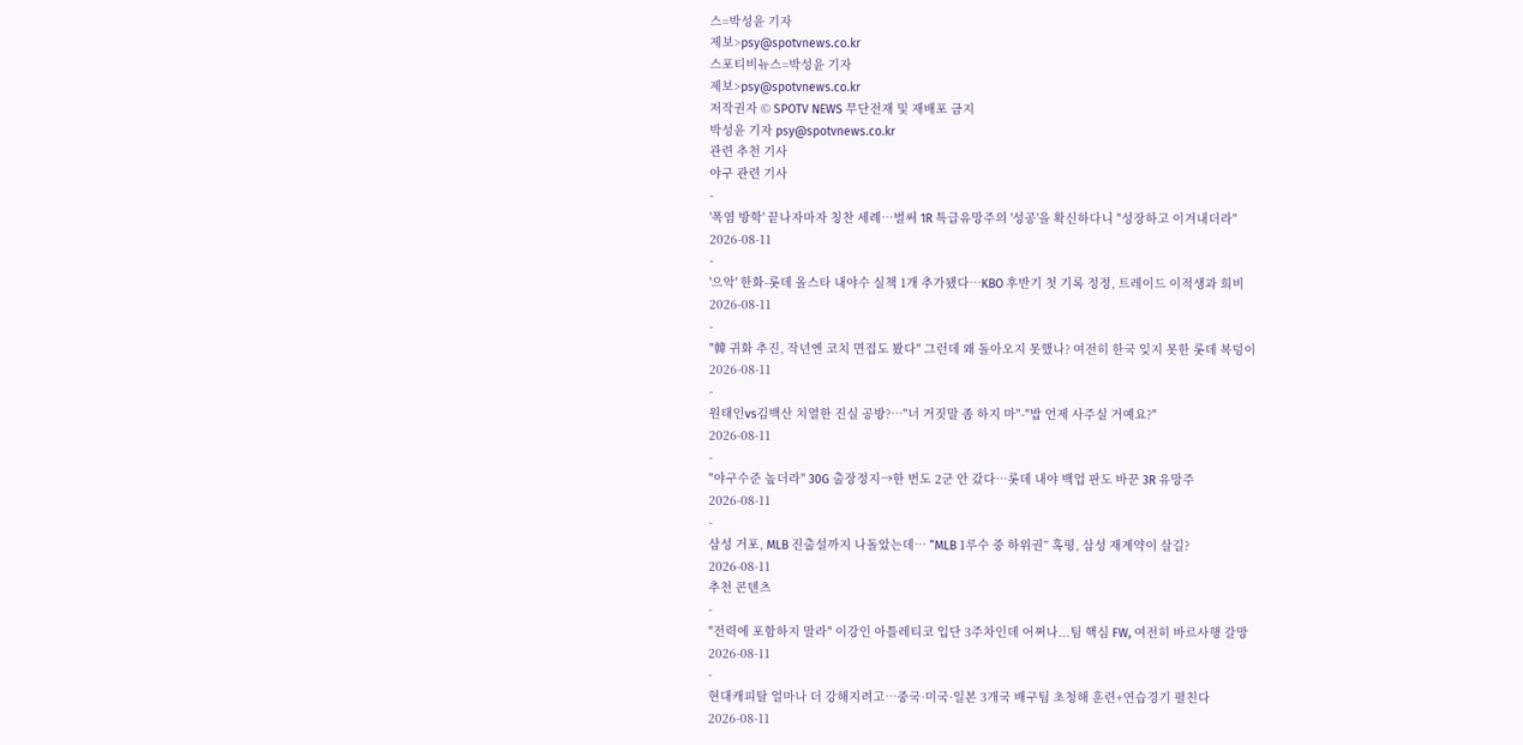스=박성윤 기자
제보>psy@spotvnews.co.kr
스포티비뉴스=박성윤 기자
제보>psy@spotvnews.co.kr
저작권자 © SPOTV NEWS 무단전재 및 재배포 금지
박성윤 기자 psy@spotvnews.co.kr
관련 추천 기사
야구 관련 기사
-
'폭염 방학' 끝나자마자 칭찬 세례…벌써 1R 특급유망주의 '성공'을 확신하다니 "성장하고 이겨내더라"
2026-08-11
-
'으악' 한화-롯데 올스타 내야수 실책 1개 추가됐다…KBO 후반기 첫 기록 정정, 트레이드 이적생과 희비
2026-08-11
-
"韓 귀화 추진, 작년엔 코치 면접도 봤다" 그런데 왜 돌아오지 못했나? 여전히 한국 잊지 못한 롯데 복덩이
2026-08-11
-
원태인vs김백산 치열한 진실 공방?…"너 거짓말 좀 하지 마"-"밥 언제 사주실 거예요?"
2026-08-11
-
"야구수준 높더라" 30G 출장정지→한 번도 2군 안 갔다…롯데 내야 백업 판도 바꾼 3R 유망주
2026-08-11
-
삼성 거포, MLB 진출설까지 나돌았는데… “MLB 1루수 중 하위권” 혹평, 삼성 재계약이 살길?
2026-08-11
추천 콘텐츠
-
"전력에 포함하지 말라" 이강인 아틀레티코 입단 3주차인데 어쩌나...팀 핵심 FW, 여전히 바르사행 갈망
2026-08-11
-
현대캐피탈 얼마나 더 강해지려고…중국·미국·일본 3개국 배구팀 초청해 훈련+연습경기 펼친다
2026-08-11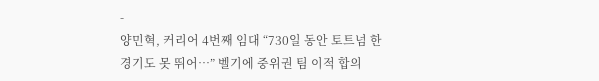-
양민혁, 커리어 4번째 임대 “730일 동안 토트넘 한 경기도 못 뛰어…” 벨기에 중위권 팀 이적 합의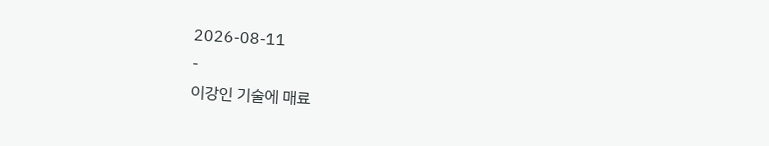2026-08-11
-
이강인 기술에 매료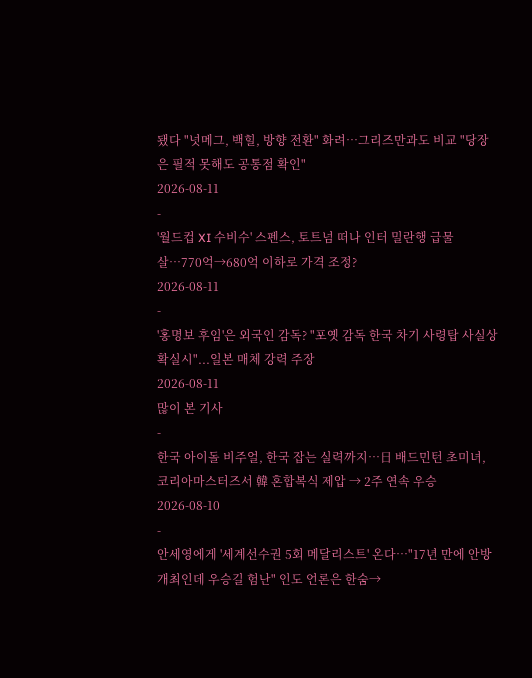됐다 "넛메그, 백힐, 방향 전환" 화려…그리즈만과도 비교 "당장은 필적 못해도 공통점 확인"
2026-08-11
-
'월드컵 XI 수비수' 스펜스, 토트넘 떠나 인터 밀란행 급물살…770억→680억 이하로 가격 조정?
2026-08-11
-
'홍명보 후임'은 외국인 감독? "포옛 감독 한국 차기 사령탑 사실상 확실시"...일본 매체 강력 주장
2026-08-11
많이 본 기사
-
한국 아이돌 비주얼, 한국 잡는 실력까지…日 배드민턴 초미녀, 코리아마스터즈서 韓 혼합복식 제압 → 2주 연속 우승
2026-08-10
-
안세영에게 '세계선수권 5회 메달리스트' 온다…"17년 만에 안방 개최인데 우승길 험난" 인도 언론은 한숨→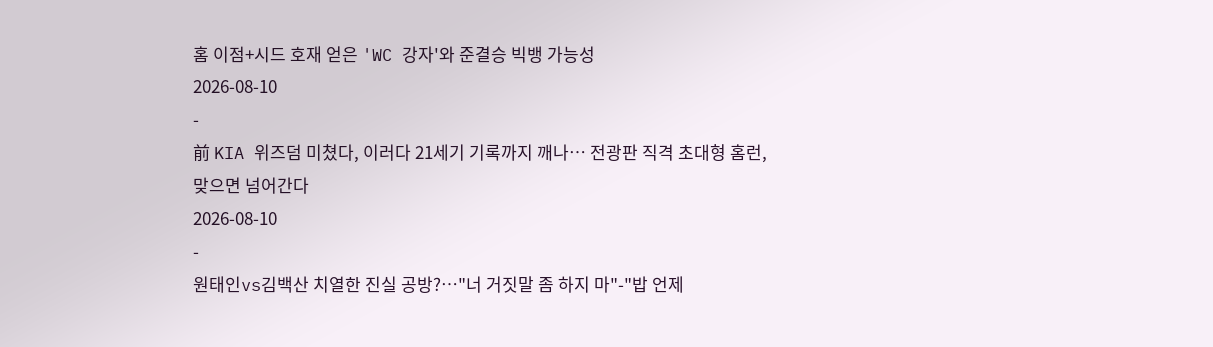홈 이점+시드 호재 얻은 'WC 강자'와 준결승 빅뱅 가능성
2026-08-10
-
前 KIA 위즈덤 미쳤다, 이러다 21세기 기록까지 깨나… 전광판 직격 초대형 홈런, 맞으면 넘어간다
2026-08-10
-
원태인vs김백산 치열한 진실 공방?…"너 거짓말 좀 하지 마"-"밥 언제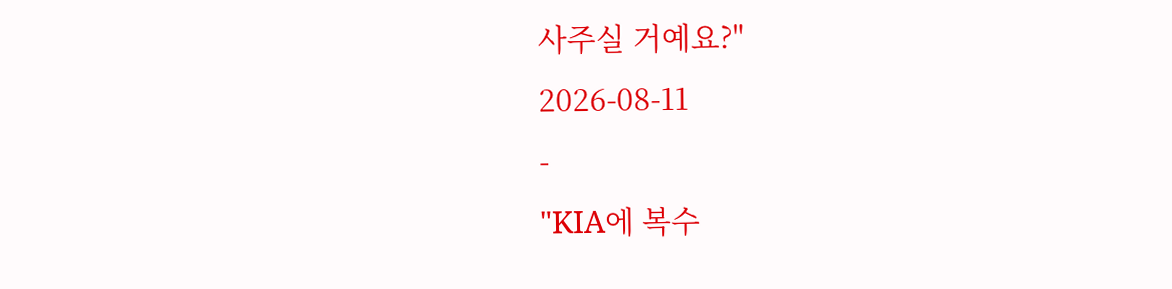사주실 거예요?"
2026-08-11
-
"KIA에 복수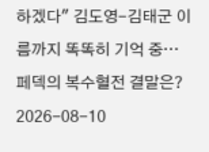하겠다" 김도영-김태군 이름까지 똑똑히 기억 중…페덱의 복수혈전 결말은?
2026-08-10